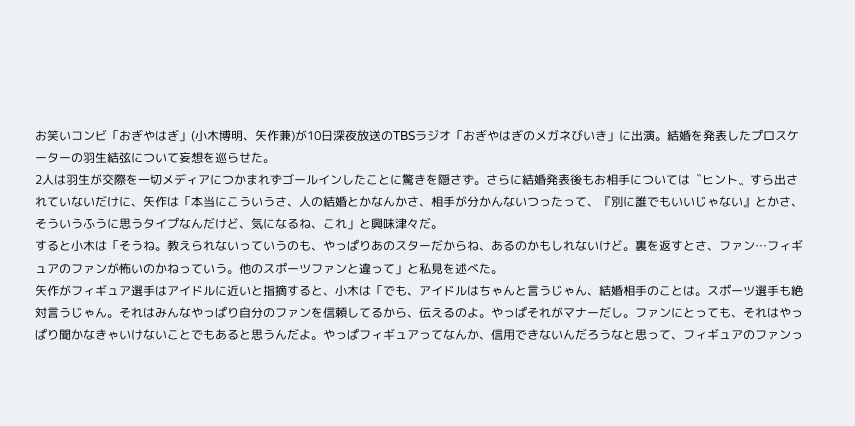お笑いコンビ「おぎやはぎ」(小木博明、矢作兼)が10日深夜放送のTBSラジオ「おぎやはぎのメガネびいき」に出演。結婚を発表したプロスケーターの羽生結弦について妄想を巡らせた。
2人は羽生が交際を一切メディアにつかまれずゴールインしたことに驚きを隠さず。さらに結婚発表後もお相手については〝ヒント〟すら出されていないだけに、矢作は「本当にこういうさ、人の結婚とかなんかさ、相手が分かんないつったって、『別に誰でもいいじゃない』とかさ、そういうふうに思うタイプなんだけど、気になるね、これ」と興味津々だ。
すると小木は「そうね。教えられないっていうのも、やっぱりあのスターだからね、あるのかもしれないけど。裏を返すとさ、ファン…フィギュアのファンが怖いのかねっていう。他のスポーツファンと違って」と私見を述べた。
矢作がフィギュア選手はアイドルに近いと指摘すると、小木は「でも、アイドルはちゃんと言うじゃん、結婚相手のことは。スポーツ選手も絶対言うじゃん。それはみんなやっぱり自分のファンを信頼してるから、伝えるのよ。やっぱそれがマナーだし。ファンにとっても、それはやっぱり聞かなきゃいけないことでもあると思うんだよ。やっぱフィギュアってなんか、信用できないんだろうなと思って、フィギュアのファンっ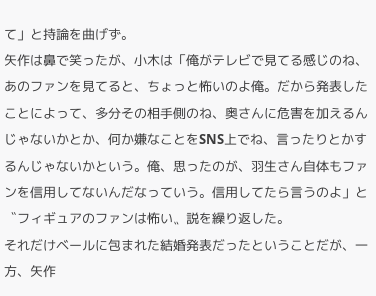て」と持論を曲げず。
矢作は鼻で笑ったが、小木は「俺がテレビで見てる感じのね、あのファンを見てると、ちょっと怖いのよ俺。だから発表したことによって、多分その相手側のね、奥さんに危害を加えるんじゃないかとか、何か嫌なことをSNS上でね、言ったりとかするんじゃないかという。俺、思ったのが、羽生さん自体もファンを信用してないんだなっていう。信用してたら言うのよ」と〝フィギュアのファンは怖い〟説を繰り返した。
それだけベールに包まれた結婚発表だったということだが、一方、矢作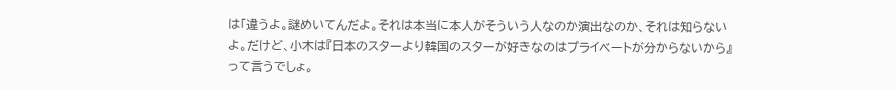は「違うよ。謎めいてんだよ。それは本当に本人がそういう人なのか演出なのか、それは知らないよ。だけど、小木は『日本のスターより韓国のスターが好きなのはプライベートが分からないから』って言うでしょ。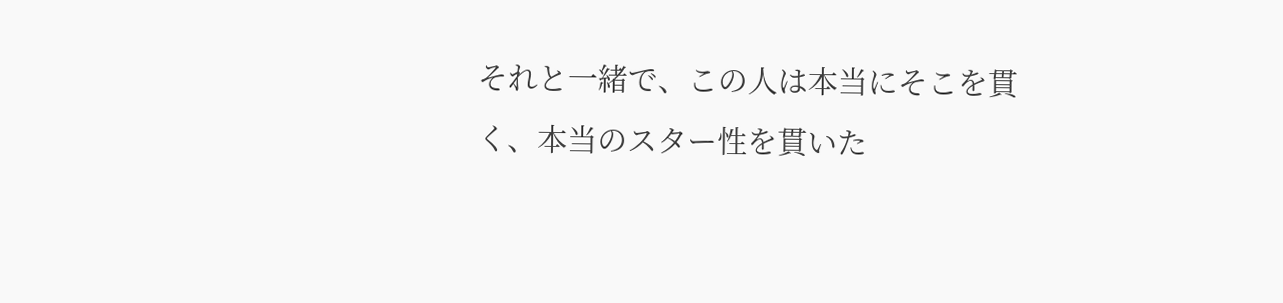それと一緒で、この人は本当にそこを貫く、本当のスター性を貫いた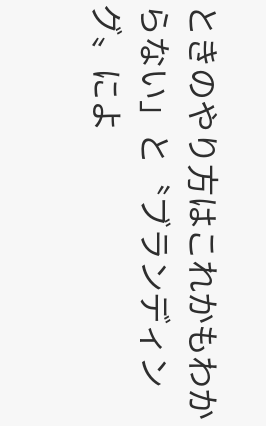ときのやり方はこれかもわからない」と〝ブランディング〟によ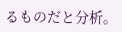るものだと分析。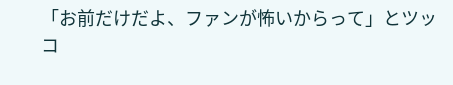「お前だけだよ、ファンが怖いからって」とツッコ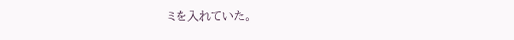ミを入れていた。